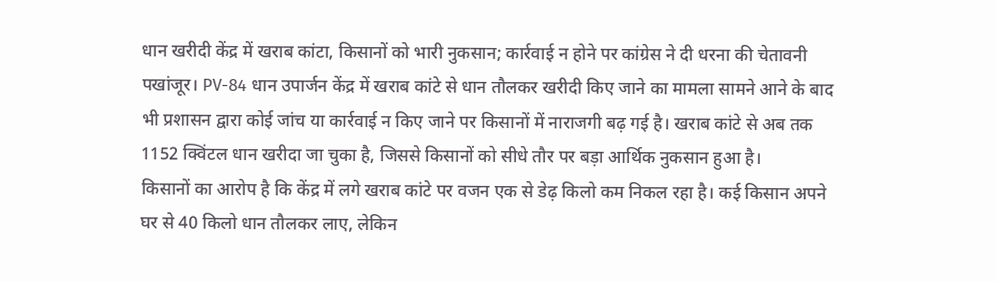धान खरीदी केंद्र में खराब कांटा, किसानों को भारी नुकसान; कार्रवाई न होने पर कांग्रेस ने दी धरना की चेतावनी
पखांजूर। PV-84 धान उपार्जन केंद्र में खराब कांटे से धान तौलकर खरीदी किए जाने का मामला सामने आने के बाद भी प्रशासन द्वारा कोई जांच या कार्रवाई न किए जाने पर किसानों में नाराजगी बढ़ गई है। खराब कांटे से अब तक 1152 क्विंटल धान खरीदा जा चुका है, जिससे किसानों को सीधे तौर पर बड़ा आर्थिक नुकसान हुआ है।
किसानों का आरोप है कि केंद्र में लगे खराब कांटे पर वजन एक से डेढ़ किलो कम निकल रहा है। कई किसान अपने घर से 40 किलो धान तौलकर लाए, लेकिन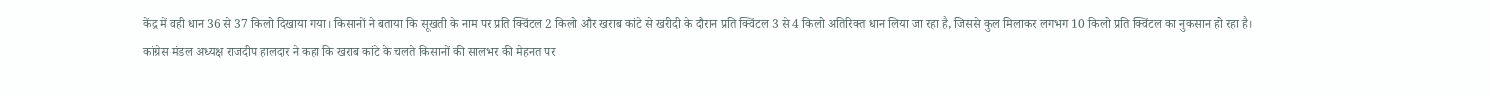केंद्र में वही धान 36 से 37 किलो दिखाया गया। किसानों ने बताया कि सूखती के नाम पर प्रति क्विंटल 2 किलो और खराब कांटे से खरीदी के दौरान प्रति क्विंटल 3 से 4 किलो अतिरिक्त धान लिया जा रहा है, जिससे कुल मिलाकर लगभग 10 किलो प्रति क्विंटल का नुकसान हो रहा है।
कांग्रेस मंडल अध्यक्ष राजदीप हालदार ने कहा कि खराब कांटे के चलते किसानों की सालभर की मेहनत पर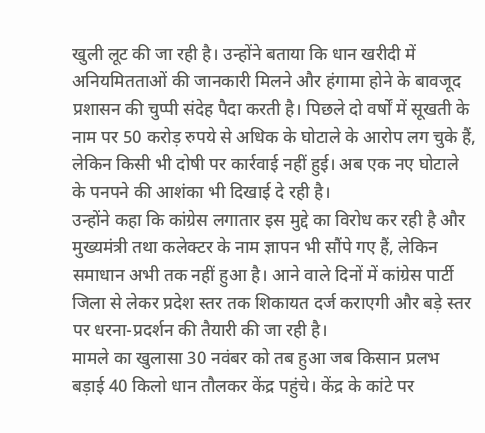खुली लूट की जा रही है। उन्होंने बताया कि धान खरीदी में अनियमितताओं की जानकारी मिलने और हंगामा होने के बावजूद प्रशासन की चुप्पी संदेह पैदा करती है। पिछले दो वर्षों में सूखती के नाम पर 50 करोड़ रुपये से अधिक के घोटाले के आरोप लग चुके हैं, लेकिन किसी भी दोषी पर कार्रवाई नहीं हुई। अब एक नए घोटाले के पनपने की आशंका भी दिखाई दे रही है।
उन्होंने कहा कि कांग्रेस लगातार इस मुद्दे का विरोध कर रही है और मुख्यमंत्री तथा कलेक्टर के नाम ज्ञापन भी सौंपे गए हैं, लेकिन समाधान अभी तक नहीं हुआ है। आने वाले दिनों में कांग्रेस पार्टी जिला से लेकर प्रदेश स्तर तक शिकायत दर्ज कराएगी और बड़े स्तर पर धरना-प्रदर्शन की तैयारी की जा रही है।
मामले का खुलासा 30 नवंबर को तब हुआ जब किसान प्रलभ बड़ाई 40 किलो धान तौलकर केंद्र पहुंचे। केंद्र के कांटे पर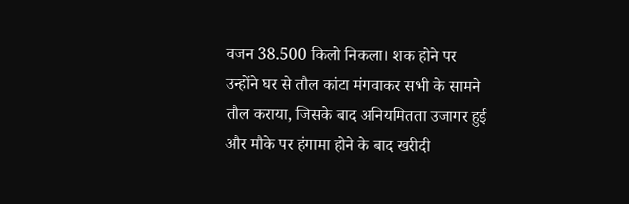वजन 38.500 किलो निकला। शक होने पर उन्होंने घर से तौल कांटा मंगवाकर सभी के सामने तौल कराया, जिसके बाद अनियमितता उजागर हुई और मौके पर हंगामा होने के बाद खरीदी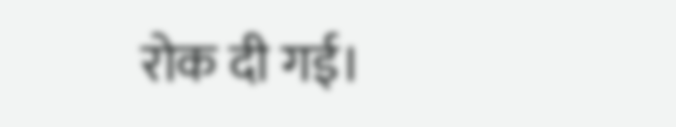रोक दी गई।